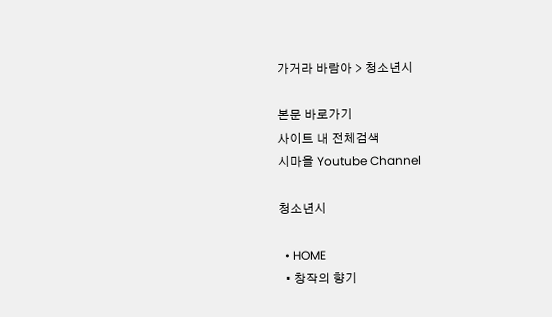가거라 바람아 > 청소년시

본문 바로가기
사이트 내 전체검색
시마을 Youtube Channel

청소년시

  • HOME
  • 창작의 향기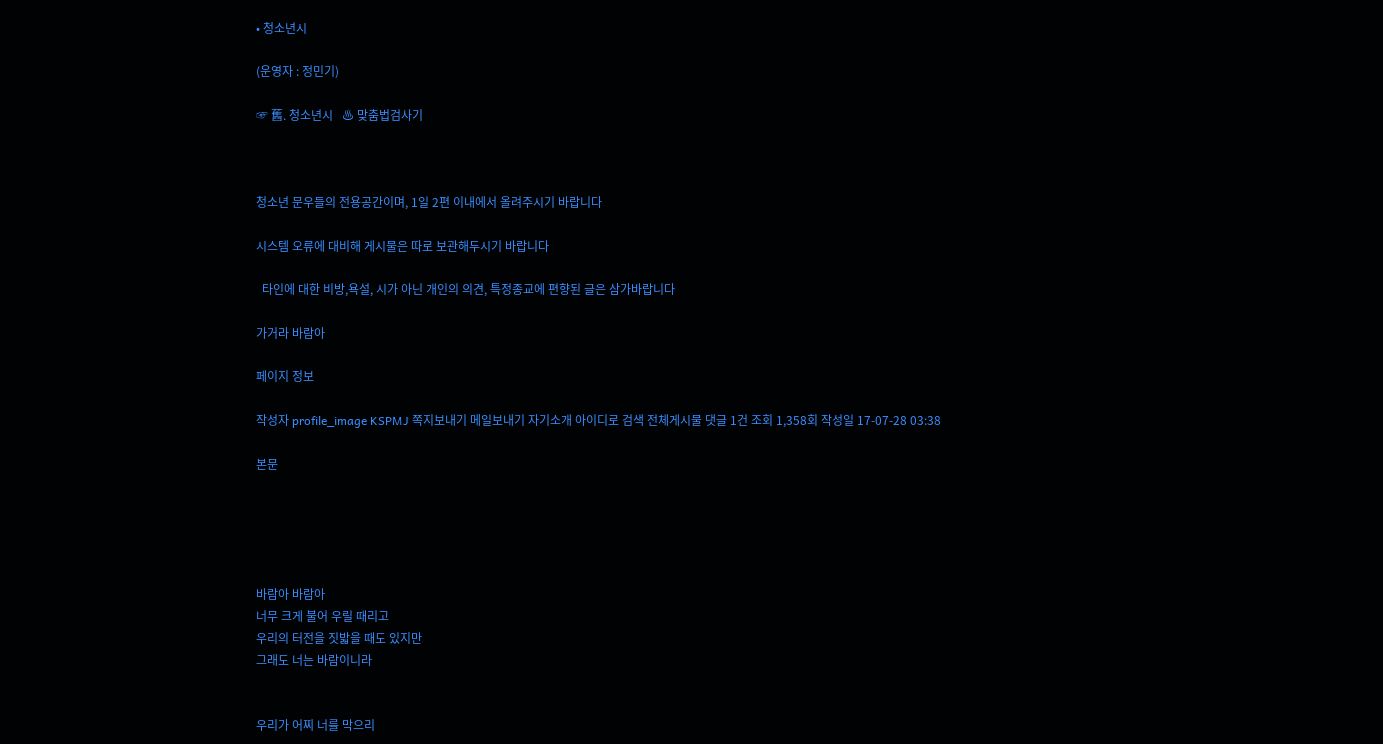• 청소년시

(운영자 : 정민기)

☞ 舊. 청소년시   ♨ 맞춤법검사기



청소년 문우들의 전용공간이며, 1일 2편 이내에서 올려주시기 바랍니다

시스템 오류에 대비해 게시물은 따로 보관해두시기 바랍니다

  타인에 대한 비방,욕설, 시가 아닌 개인의 의견, 특정종교에 편향된 글은 삼가바랍니다

가거라 바람아

페이지 정보

작성자 profile_image KSPMJ 쪽지보내기 메일보내기 자기소개 아이디로 검색 전체게시물 댓글 1건 조회 1,358회 작성일 17-07-28 03:38

본문





바람아 바람아
너무 크게 불어 우릴 때리고
우리의 터전을 짓밟을 때도 있지만
그래도 너는 바람이니라


우리가 어찌 너를 막으리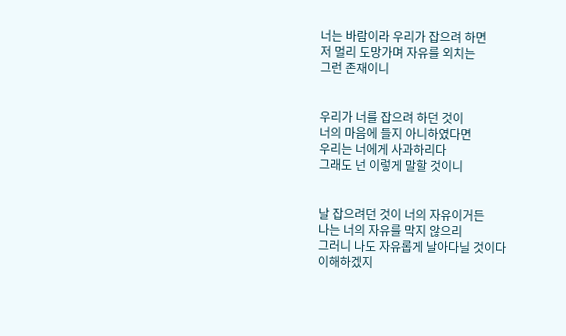너는 바람이라 우리가 잡으려 하면
저 멀리 도망가며 자유를 외치는
그런 존재이니


우리가 너를 잡으려 하던 것이
너의 마음에 들지 아니하였다면
우리는 너에게 사과하리다
그래도 넌 이렇게 말할 것이니


날 잡으려던 것이 너의 자유이거든
나는 너의 자유를 막지 않으리
그러니 나도 자유롭게 날아다닐 것이다
이해하겠지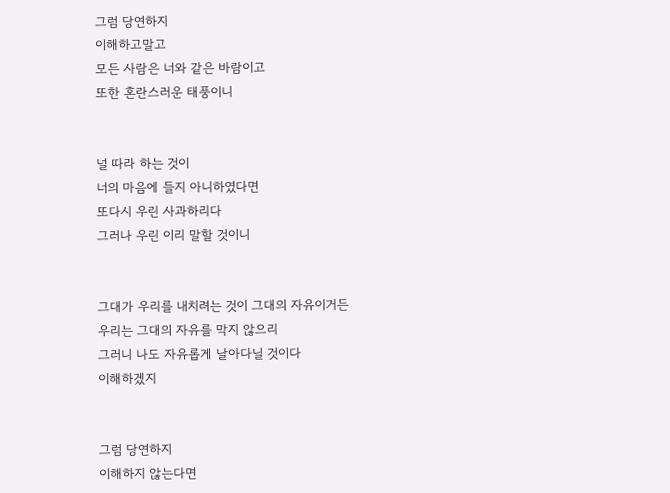그럼 당연하지
이해하고말고
모든 사람은 너와 같은 바람이고
또한 혼란스러운 태풍이니


널 따라 하는 것이
너의 마음에 들지 아니하였다면
또다시 우린 사과하리다
그러나 우린 이리 말할 것이니


그대가 우리를 내치려는 것이 그대의 자유이거든
우리는 그대의 자유를 막지 않으리
그러니 나도 자유롭게 날아다닐 것이다
이해하겠지


그럼 당연하지
이해하지 않는다면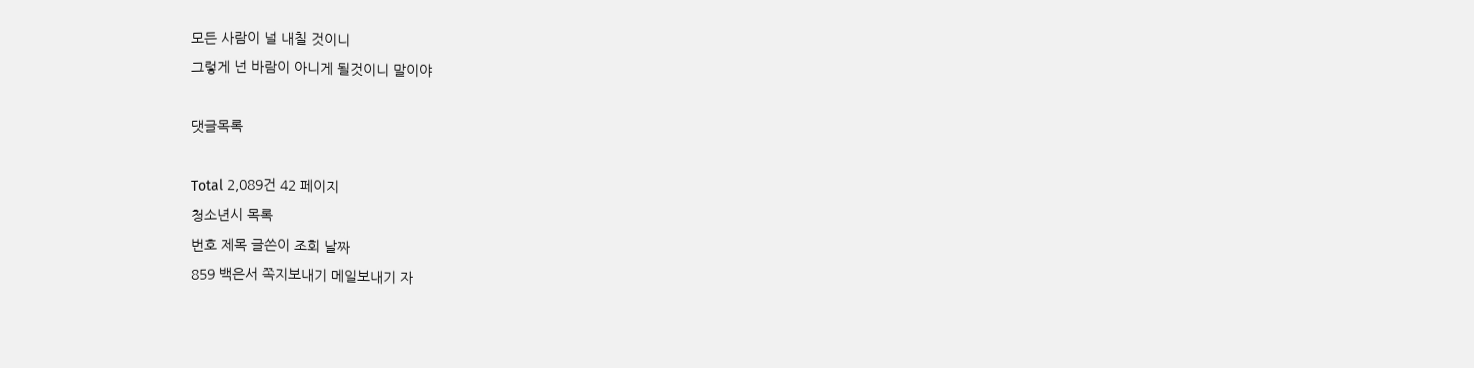모든 사람이 널 내칠 것이니
그렇게 넌 바람이 아니게 될것이니 말이야

댓글목록

Total 2,089건 42 페이지
청소년시 목록
번호 제목 글쓴이 조회 날짜
859 백은서 쪽지보내기 메일보내기 자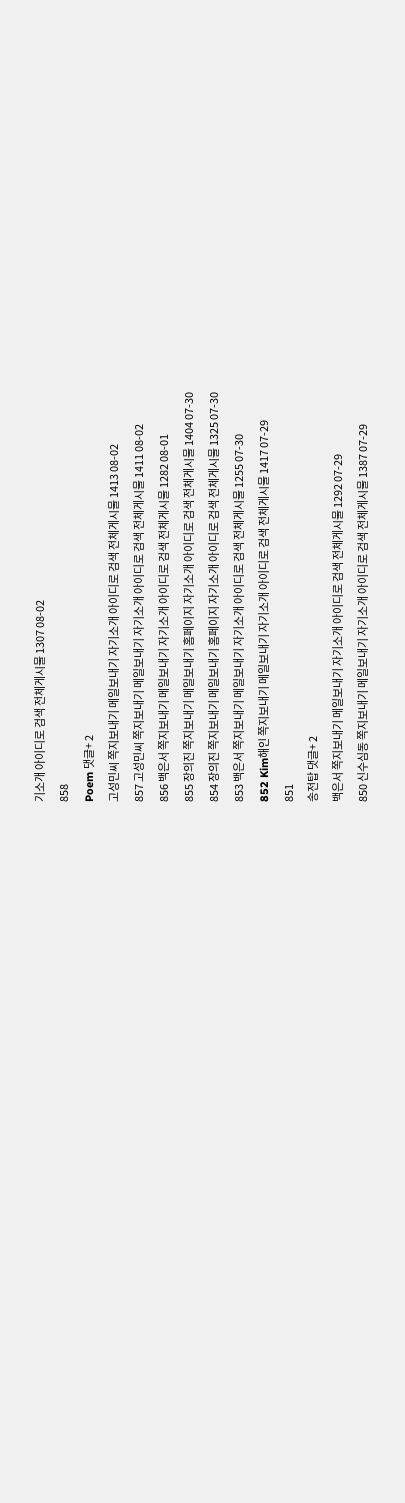기소개 아이디로 검색 전체게시물 1307 08-02
858
Poem 댓글+ 2
고성민씨 쪽지보내기 메일보내기 자기소개 아이디로 검색 전체게시물 1413 08-02
857 고성민씨 쪽지보내기 메일보내기 자기소개 아이디로 검색 전체게시물 1411 08-02
856 백은서 쪽지보내기 메일보내기 자기소개 아이디로 검색 전체게시물 1282 08-01
855 장의진 쪽지보내기 메일보내기 홈페이지 자기소개 아이디로 검색 전체게시물 1404 07-30
854 장의진 쪽지보내기 메일보내기 홈페이지 자기소개 아이디로 검색 전체게시물 1325 07-30
853 백은서 쪽지보내기 메일보내기 자기소개 아이디로 검색 전체게시물 1255 07-30
852 Kim해인 쪽지보내기 메일보내기 자기소개 아이디로 검색 전체게시물 1417 07-29
851
송전탑 댓글+ 2
백은서 쪽지보내기 메일보내기 자기소개 아이디로 검색 전체게시물 1292 07-29
850 신수심동 쪽지보내기 메일보내기 자기소개 아이디로 검색 전체게시물 1387 07-29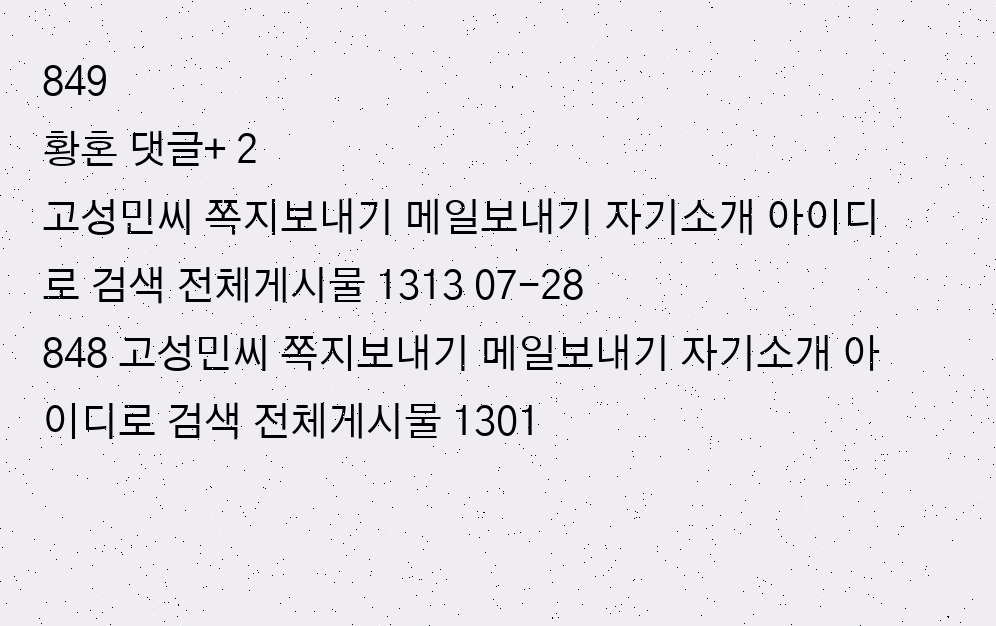849
황혼 댓글+ 2
고성민씨 쪽지보내기 메일보내기 자기소개 아이디로 검색 전체게시물 1313 07-28
848 고성민씨 쪽지보내기 메일보내기 자기소개 아이디로 검색 전체게시물 1301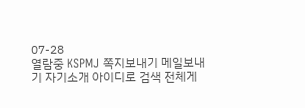07-28
열람중 KSPMJ 쪽지보내기 메일보내기 자기소개 아이디로 검색 전체게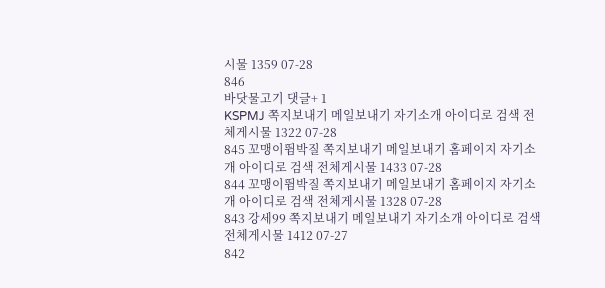시물 1359 07-28
846
바닷물고기 댓글+ 1
KSPMJ 쪽지보내기 메일보내기 자기소개 아이디로 검색 전체게시물 1322 07-28
845 꼬맹이뜀박질 쪽지보내기 메일보내기 홈페이지 자기소개 아이디로 검색 전체게시물 1433 07-28
844 꼬맹이뜀박질 쪽지보내기 메일보내기 홈페이지 자기소개 아이디로 검색 전체게시물 1328 07-28
843 강세99 쪽지보내기 메일보내기 자기소개 아이디로 검색 전체게시물 1412 07-27
842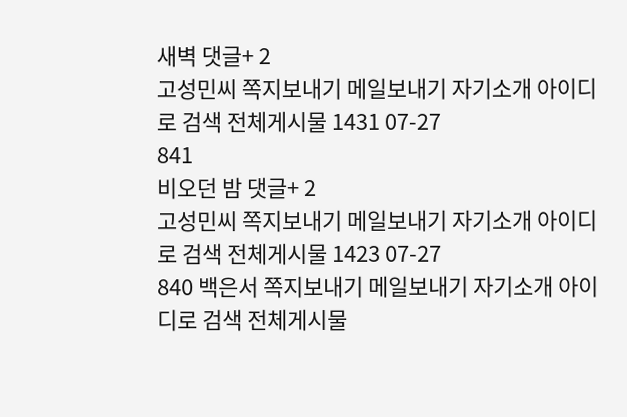새벽 댓글+ 2
고성민씨 쪽지보내기 메일보내기 자기소개 아이디로 검색 전체게시물 1431 07-27
841
비오던 밤 댓글+ 2
고성민씨 쪽지보내기 메일보내기 자기소개 아이디로 검색 전체게시물 1423 07-27
840 백은서 쪽지보내기 메일보내기 자기소개 아이디로 검색 전체게시물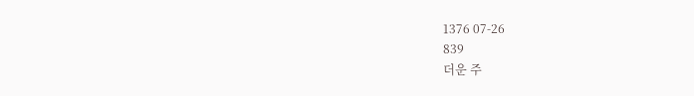1376 07-26
839
더운 주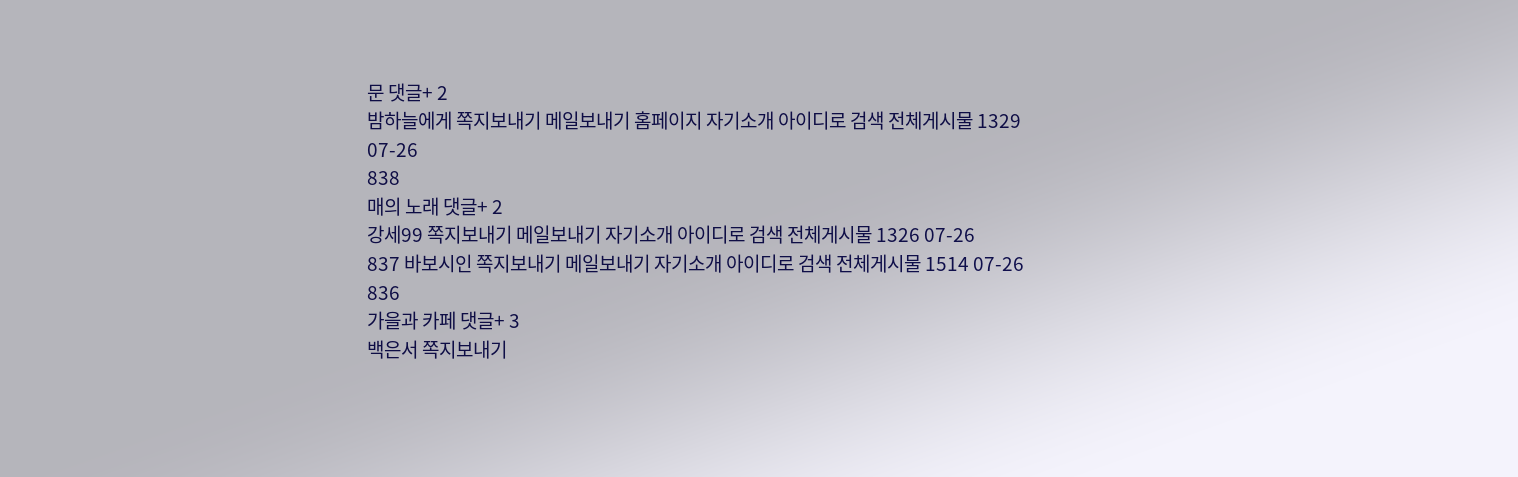문 댓글+ 2
밤하늘에게 쪽지보내기 메일보내기 홈페이지 자기소개 아이디로 검색 전체게시물 1329 07-26
838
매의 노래 댓글+ 2
강세99 쪽지보내기 메일보내기 자기소개 아이디로 검색 전체게시물 1326 07-26
837 바보시인 쪽지보내기 메일보내기 자기소개 아이디로 검색 전체게시물 1514 07-26
836
가을과 카페 댓글+ 3
백은서 쪽지보내기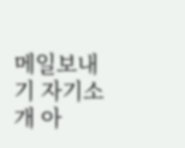메일보내기 자기소개 아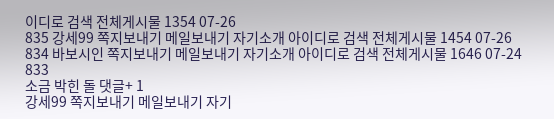이디로 검색 전체게시물 1354 07-26
835 강세99 쪽지보내기 메일보내기 자기소개 아이디로 검색 전체게시물 1454 07-26
834 바보시인 쪽지보내기 메일보내기 자기소개 아이디로 검색 전체게시물 1646 07-24
833
소금 박힌 돌 댓글+ 1
강세99 쪽지보내기 메일보내기 자기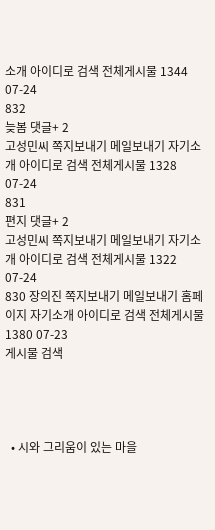소개 아이디로 검색 전체게시물 1344 07-24
832
늦봄 댓글+ 2
고성민씨 쪽지보내기 메일보내기 자기소개 아이디로 검색 전체게시물 1328 07-24
831
편지 댓글+ 2
고성민씨 쪽지보내기 메일보내기 자기소개 아이디로 검색 전체게시물 1322 07-24
830 장의진 쪽지보내기 메일보내기 홈페이지 자기소개 아이디로 검색 전체게시물 1380 07-23
게시물 검색




  • 시와 그리움이 있는 마을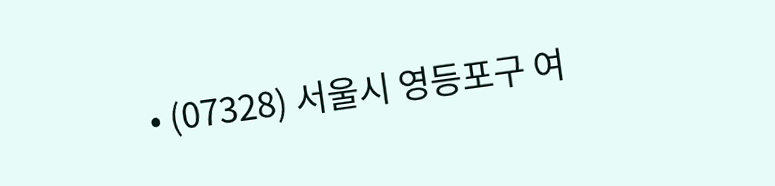• (07328) 서울시 영등포구 여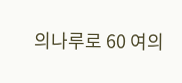의나루로 60 여의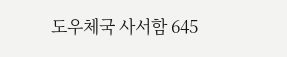도우체국 사서함 645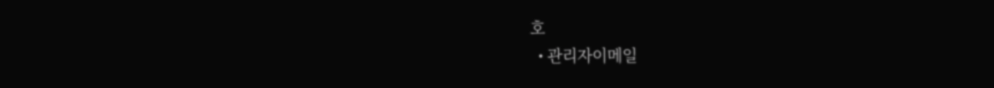호
  • 관리자이메일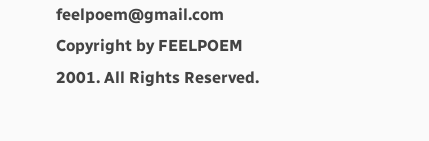feelpoem@gmail.com
Copyright by FEELPOEM 2001. All Rights Reserved.